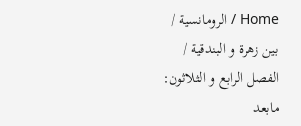Home / الرومانسية / بين زهرة و البندقية / الفصل الرابع و الثلاثون: مابعد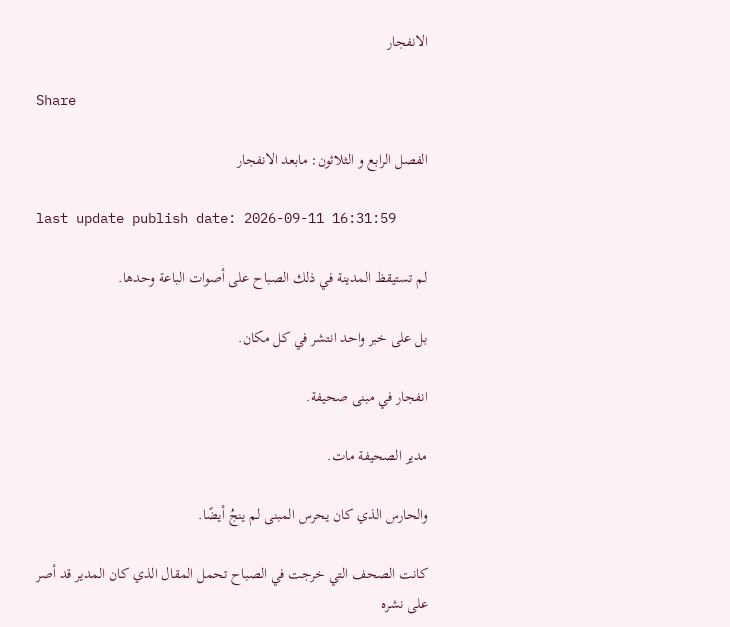الانفجار

Share

الفصل الرابع و الثلاثون: مابعد الانفجار

last update publish date: 2026-09-11 16:31:59

لم تستيقظ المدينة في ذلك الصباح على أصوات الباعة وحدها.

بل على خبر واحد انتشر في كل مكان.

انفجار في مبنى صحيفة.

مدير الصحيفة مات.

والحارس الذي كان يحرس المبنى لم ينجُ أيضًا.

كانت الصحف التي خرجت في الصباح تحمل المقال الذي كان المدير قد أصر على نشره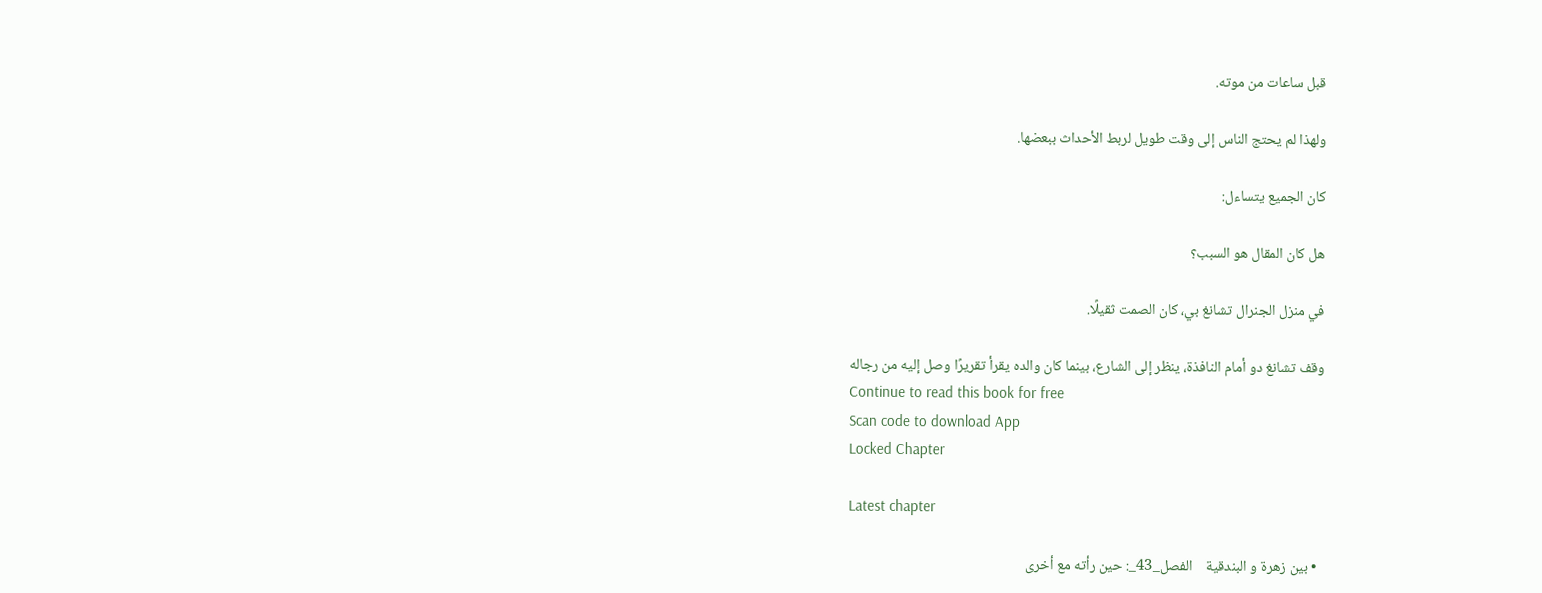قبل ساعات من موته.

ولهذا لم يحتج الناس إلى وقت طويل لربط الأحداث ببعضها.

كان الجميع يتساءل:

هل كان المقال هو السبب؟

في منزل الجنرال تشانغ بي، كان الصمت ثقيلًا.

وقف تشانغ دو أمام النافذة، ينظر إلى الشارع، بينما كان والده يقرأ تقريرًا وصل إليه من رجاله
Continue to read this book for free
Scan code to download App
Locked Chapter

Latest chapter

  • بين زهرة و البندقية    الفصل_43_: حين رأته مع أخرى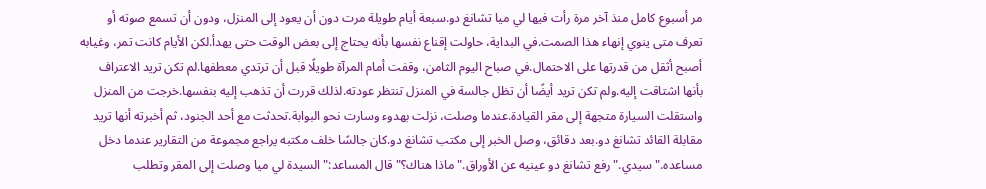مر أسبوع كامل منذ آخر مرة رأت فيها لي ميا تشانغ دو.سبعة أيام طويلة مرت دون أن يعود إلى المنزل، ودون أن تسمع صوته أو تعرف متى ينوي إنهاء هذا الصمت.في البداية، حاولت إقناع نفسها بأنه يحتاج إلى بعض الوقت حتى يهدأ.لكن الأيام كانت تمر، وغيابه أصبح أثقل من قدرتها على الاحتمال.في صباح اليوم الثامن، وقفت أمام المرآة طويلًا قبل أن ترتدي معطفها.لم تكن تريد الاعتراف بأنها اشتاقت إليه.ولم تكن تريد أيضًا أن تظل جالسة في المنزل تنتظر عودته.لذلك قررت أن تذهب إليه بنفسها.خرجت من المنزل واستقلت السيارة متجهة إلى مقر القيادة.عندما وصلت، نزلت بهدوء وسارت نحو البوابة.تحدثت مع أحد الجنود، ثم أخبرته أنها تريد مقابلة القائد تشانغ دو.بعد دقائق، وصل الخبر إلى مكتب تشانغ دو.كان جالسًا خلف مكتبه يراجع مجموعة من التقارير عندما دخل مساعده."سيدي."رفع تشانغ دو عينيه عن الأوراق."ماذا هناك؟"قال المساعد:"السيدة لي ميا وصلت إلى المقر وتطلب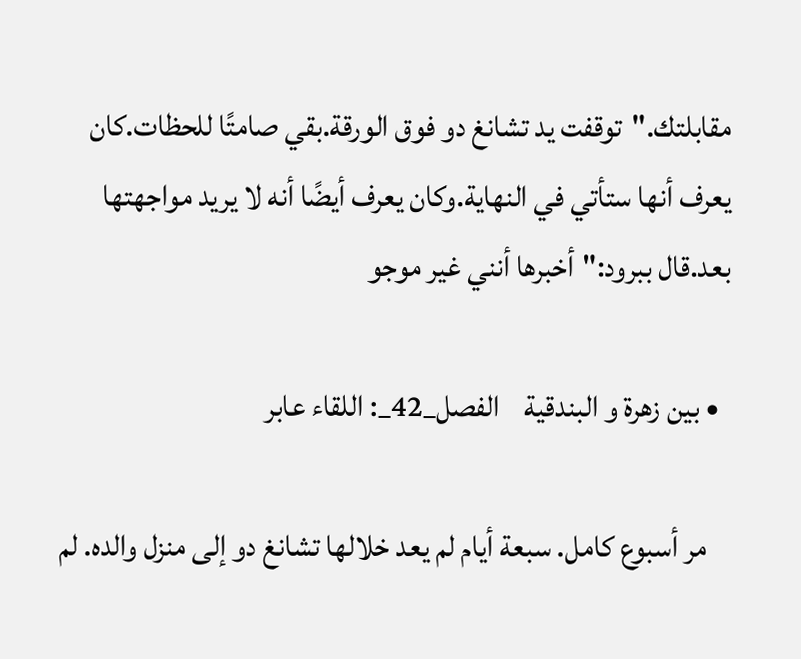مقابلتك."توقفت يد تشانغ دو فوق الورقة.بقي صامتًا للحظات.كان يعرف أنها ستأتي في النهاية.وكان يعرف أيضًا أنه لا يريد مواجهتها بعد.قال ببرود:"أخبرها أنني غير موجو

  • بين زهرة و البندقية    الفصل_42_: اللقاء عابر

    مر أسبوع كامل. سبعة أيام لم يعد خلالها تشانغ دو إلى منزل والده. لم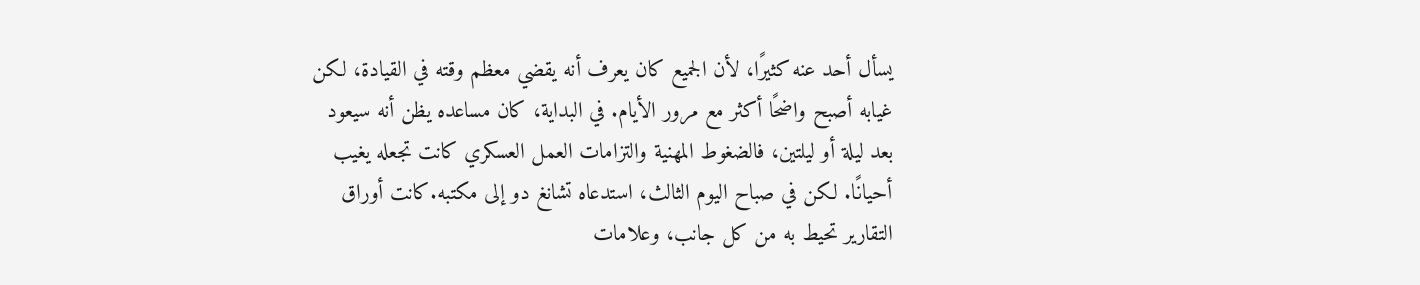يسأل أحد عنه كثيرًا، لأن الجميع كان يعرف أنه يقضي معظم وقته في القيادة، لكن غيابه أصبح واضحًا أكثر مع مرور الأيام. في البداية، كان مساعده يظن أنه سيعود بعد ليلة أو ليلتين، فالضغوط المهنية والتزامات العمل العسكري كانت تجعله يغيب أحيانًا. لكن في صباح اليوم الثالث، استدعاه تشانغ دو إلى مكتبه.كانت أوراق التقارير تحيط به من كل جانب، وعلامات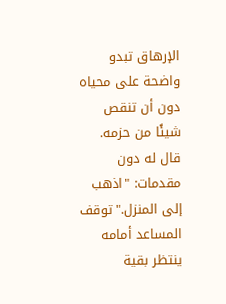الإرهاق تبدو واضحة على محياه دون أن تنقص شيئًا من حزمه. قال له دون مقدمات: "اذهب إلى المنزل."توقف المساعد أمامه ينتظر بقية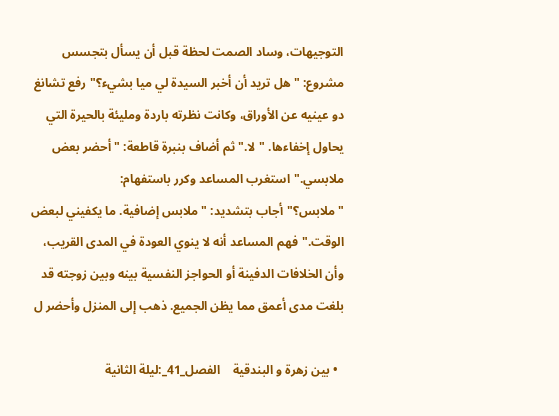التوجيهات، وساد الصمت لحظة قبل أن يسأل بتجسس مشروع: "هل تريد أن أخبر السيدة لي ميا بشيء؟"رفع تشانغ دو عينيه عن الأوراق، وكانت نظرته باردة ومليئة بالحيرة التي يحاول إخفاءها. "لا." ثم أضاف بنبرة قاطعة: "أحضر بعض ملابسي."استغرب المساعد وكرر باستفهام: "ملابس؟"أجاب بتشديد: "ملابس إضافية. ما يكفيني لبعض الوقت."فهم المساعد أنه لا ينوي العودة في المدى القريب، وأن الخلافات الدفينة أو الحواجز النفسية بينه وبين زوجته قد بلغت مدى أعمق مما يظن الجميع. ذهب إلى المنزل وأحضر ل

  • بين زهرة و البندقية    الفصل_41_:ليلة الثانية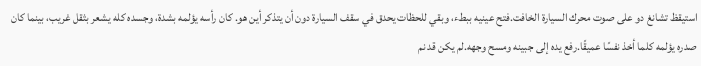استيقظ تشانغ دو على صوت محرك السيارة الخافت.فتح عينيه ببطء، وبقي للحظات يحدق في سقف السيارة دون أن يتذكر أين هو. كان رأسه يؤلمه بشدة، وجسده كله يشعر بثقل غريب، بينما كان صدره يؤلمه كلما أخذ نفسًا عميقًا.رفع يده إلى جبينه ومسح وجهه.لم يكن قد نم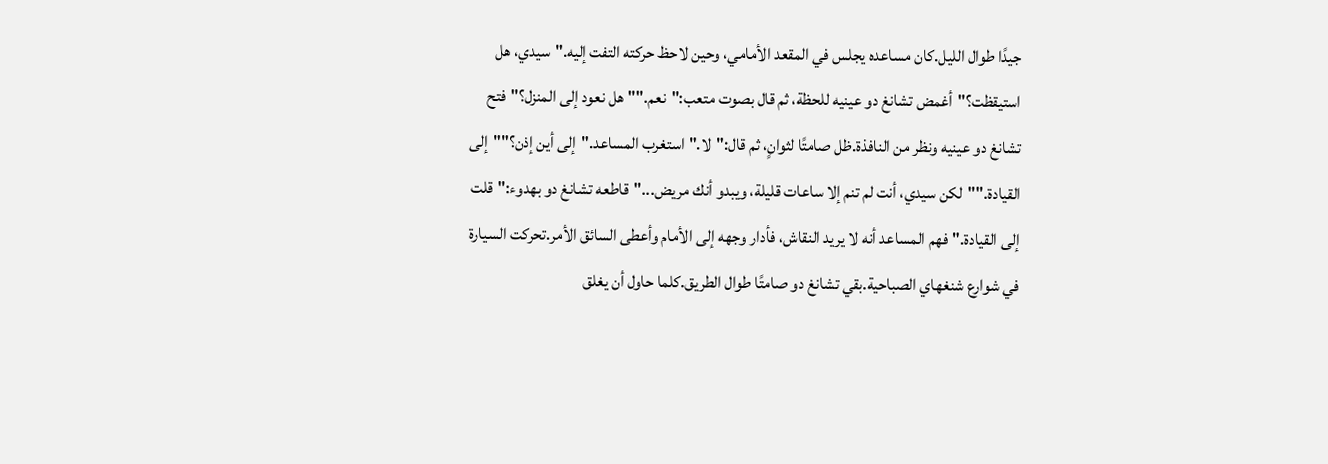جيدًا طوال الليل.كان مساعده يجلس في المقعد الأمامي، وحين لاحظ حركته التفت إليه."سيدي، هل استيقظت؟"أغمض تشانغ دو عينيه للحظة، ثم قال بصوت متعب:"نعم.""هل نعود إلى المنزل؟"فتح تشانغ دو عينيه ونظر من النافذة.ظل صامتًا لثوانٍ، ثم قال:"لا."استغرب المساعد."إلى أين إذن؟""إلى القيادة.""لكن سيدي، أنت لم تنم إلا ساعات قليلة، ويبدو أنك مريض..."قاطعه تشانغ دو بهدوء:"قلت إلى القيادة."فهم المساعد أنه لا يريد النقاش، فأدار وجهه إلى الأمام وأعطى السائق الأمر.تحركت السيارة في شوارع شنغهاي الصباحية.بقي تشانغ دو صامتًا طوال الطريق.كلما حاول أن يغلق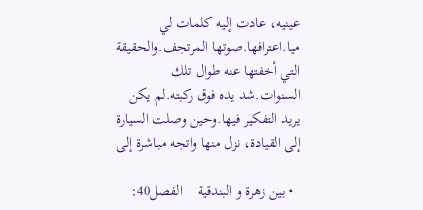عينيه، عادت إليه كلمات لي ميا.اعترافها.صوتها المرتجف.والحقيقة التي أخفتها عنه طوال تلك السنوات.شد يده فوق ركبته.لم يكن يريد التفكير فيها.وحين وصلت السيارة إلى القيادة، نزل منها واتجه مباشرة إلى

  • بين زهرة و البندقية    الفصل40: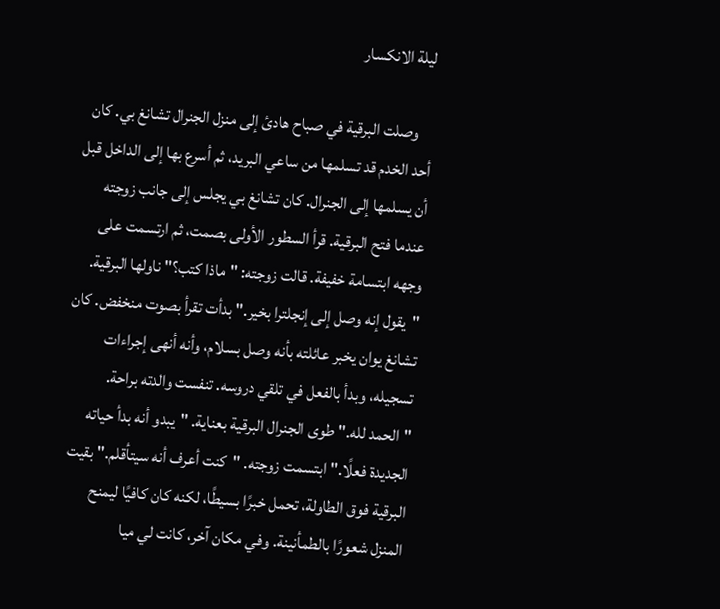ليلة الانكسار

    وصلت البرقية في صباح هادئ إلى منزل الجنرال تشانغ بي. كان أحد الخدم قد تسلمها من ساعي البريد، ثم أسرع بها إلى الداخل قبل أن يسلمها إلى الجنرال. كان تشانغ بي يجلس إلى جانب زوجته عندما فتح البرقية. قرأ السطور الأولى بصمت، ثم ارتسمت على وجهه ابتسامة خفيفة. قالت زوجته: "ماذا كتب؟" ناولها البرقية. "يقول إنه وصل إلى إنجلترا بخير." بدأت تقرأ بصوت منخفض. كان تشانغ يوان يخبر عائلته بأنه وصل بسلام، وأنه أنهى إجراءات تسجيله، وبدأ بالفعل في تلقي دروسه. تنفست والدته براحة. "الحمد لله." طوى الجنرال البرقية بعناية. "يبدو أنه بدأ حياته الجديدة فعلًا." ابتسمت زوجته. "كنت أعرف أنه سيتأقلم." بقيت البرقية فوق الطاولة، تحمل خبرًا بسيطًا، لكنه كان كافيًا ليمنح المنزل شعورًا بالطمأنينة. وفي مكان آخر، كانت لي ميا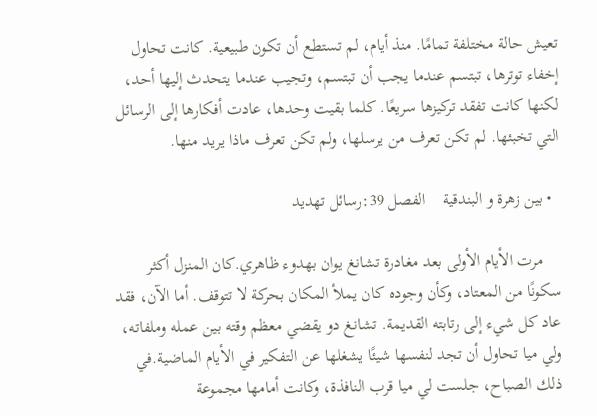تعيش حالة مختلفة تمامًا. منذ أيام، لم تستطع أن تكون طبيعية. كانت تحاول إخفاء توترها، تبتسم عندما يجب أن تبتسم، وتجيب عندما يتحدث إليها أحد، لكنها كانت تفقد تركيزها سريعًا. كلما بقيت وحدها، عادت أفكارها إلى الرسائل التي تخبئها. لم تكن تعرف من يرسلها، ولم تكن تعرف ماذا يريد منها.

  • بين زهرة و البندقية    الفصل 39:رسائل تهديد

    مرت الأيام الأولى بعد مغادرة تشانغ يوان بهدوء ظاهري.كان المنزل أكثر سكونًا من المعتاد، وكأن وجوده كان يملأ المكان بحركة لا تتوقف. أما الآن، فقد عاد كل شيء إلى رتابته القديمة. تشانغ دو يقضي معظم وقته بين عمله وملفاته، ولي ميا تحاول أن تجد لنفسها شيئًا يشغلها عن التفكير في الأيام الماضية.في ذلك الصباح، جلست لي ميا قرب النافذة، وكانت أمامها مجموعة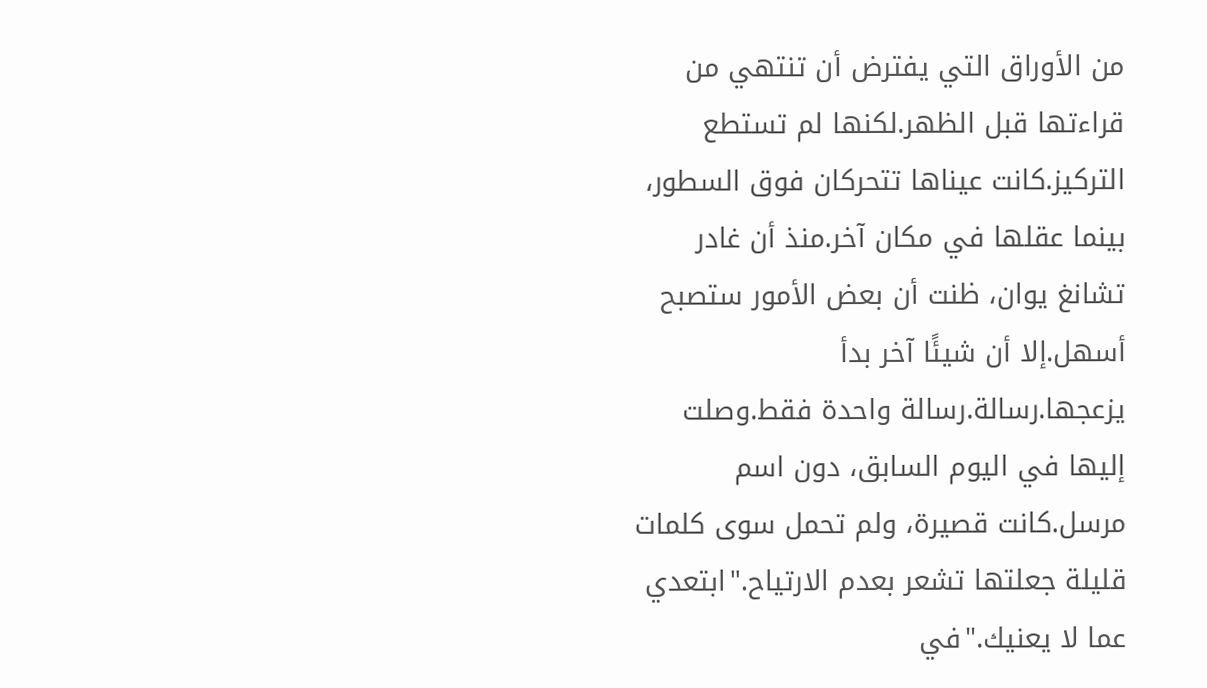من الأوراق التي يفترض أن تنتهي من قراءتها قبل الظهر.لكنها لم تستطع التركيز.كانت عيناها تتحركان فوق السطور، بينما عقلها في مكان آخر.منذ أن غادر تشانغ يوان، ظنت أن بعض الأمور ستصبح أسهل.إلا أن شيئًا آخر بدأ يزعجها.رسالة.رسالة واحدة فقط.وصلت إليها في اليوم السابق، دون اسم مرسل.كانت قصيرة، ولم تحمل سوى كلمات قليلة جعلتها تشعر بعدم الارتياح."ابتعدي عما لا يعنيك."في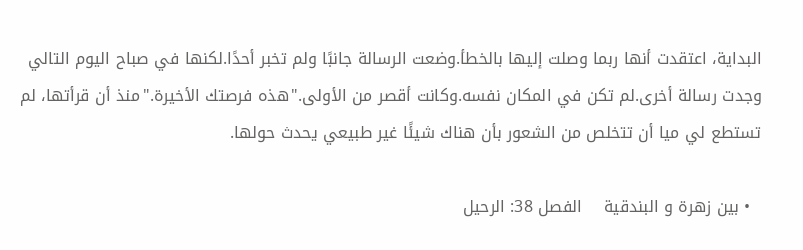البداية، اعتقدت أنها ربما وصلت إليها بالخطأ.وضعت الرسالة جانبًا ولم تخبر أحدًا.لكنها في صباح اليوم التالي وجدت رسالة أخرى.لم تكن في المكان نفسه.وكانت أقصر من الأولى."هذه فرصتك الأخيرة."منذ أن قرأتها، لم تستطع لي ميا أن تتخلص من الشعور بأن هناك شيئًا غير طبيعي يحدث حولها.

  • بين زهرة و البندقية    الفصل 38: الرحيل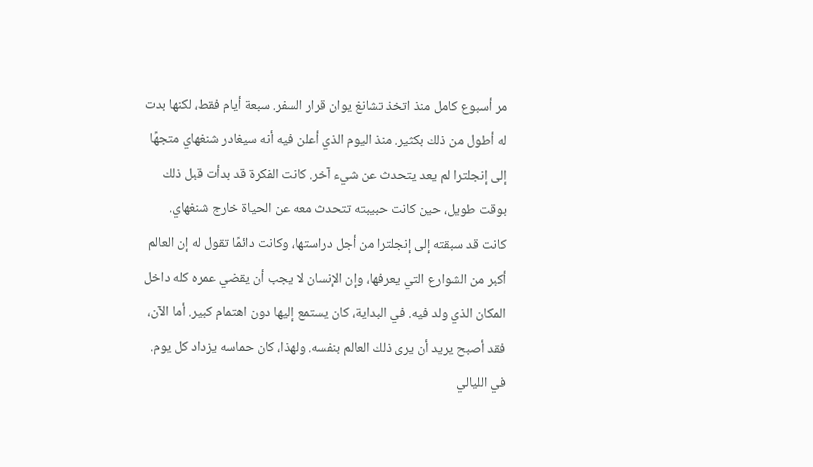مر أسبوع كامل منذ اتخذ تشانغ يوان قرار السفر. سبعة أيام فقط، لكنها بدت له أطول من ذلك بكثير. منذ اليوم الذي أعلن فيه أنه سيغادر شنغهاي متجهًا إلى إنجلترا لم يعد يتحدث عن شيء آخر. كانت الفكرة قد بدأت قبل ذلك بوقت طويل، حين كانت حبيبته تتحدث معه عن الحياة خارج شنغهاي. كانت قد سبقته إلى إنجلترا من أجل دراستها، وكانت دائمًا تقول له إن العالم أكبر من الشوارع التي يعرفها، وإن الإنسان لا يجب أن يقضي عمره كله داخل المكان الذي ولد فيه. في البداية، كان يستمع إليها دون اهتمام كبير. أما الآن، فقد أصبح يريد أن يرى ذلك العالم بنفسه. ولهذا، كان حماسه يزداد كل يوم. في الليالي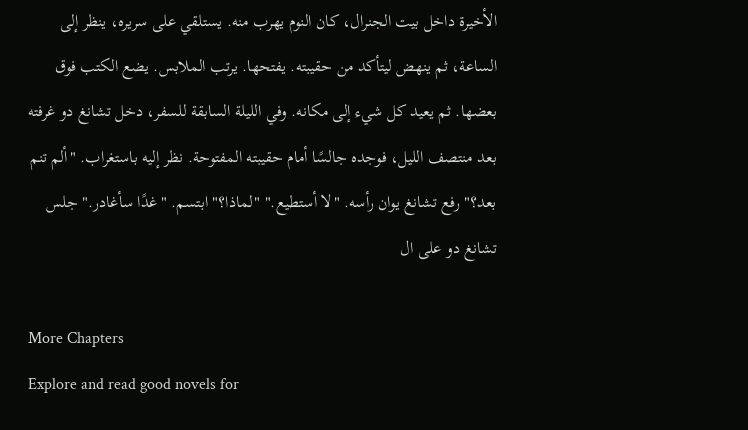الأخيرة داخل بيت الجنرال، كان النوم يهرب منه. يستلقي على سريره، ينظر إلى الساعة، ثم ينهض ليتأكد من حقيبته. يفتحها. يرتب الملابس. يضع الكتب فوق بعضها. ثم يعيد كل شيء إلى مكانه. وفي الليلة السابقة للسفر، دخل تشانغ دو غرفته بعد منتصف الليل، فوجده جالسًا أمام حقيبته المفتوحة. نظر إليه باستغراب. "ألم تنم بعد؟" رفع تشانغ يوان رأسه. "لا أستطيع." "لماذا؟" ابتسم. "غدًا سأغادر." جلس تشانغ دو على ال

More Chapters
Explore and read good novels for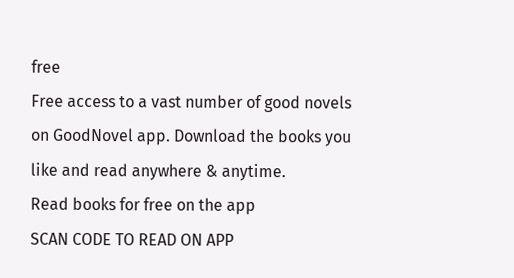free
Free access to a vast number of good novels on GoodNovel app. Download the books you like and read anywhere & anytime.
Read books for free on the app
SCAN CODE TO READ ON APP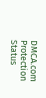DMCA.com Protection Status